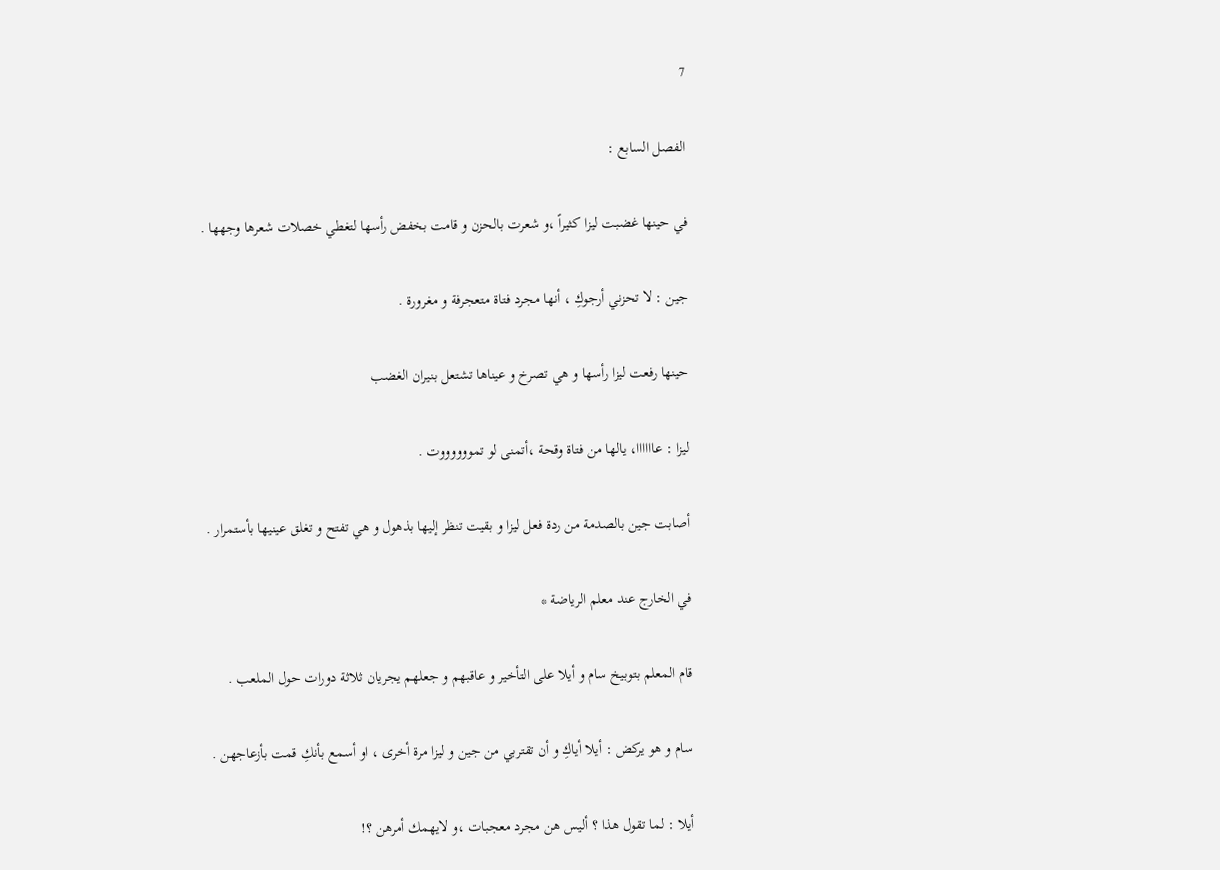7

الفصل السابع :

في حينها غضبت ليزا كثيراً ،و شعرت بالحزن و قامت بخفض رأسها لتغطي خصلات شعرها وجهها .

جين : لا تحزني أرجوكِ ، أنها مجرد فتاة متعجرفة و مغرورة .

حينها رفعت ليزا رأسها و هي تصرخ و عيناها تشتعل بنيران الغضب

ليزا : عاااااا، يالها من فتاة وقحة ،أتمنى لو تمووووووت .

أصابت جين بالصدمة من ردة فعل ليزا و بقيت تنظر إليها بذهول و هي تفتح و تغلق عينيها بأستمرار .

في الخارج عند معلم الرياضة *

قام المعلم بتوبيخ سام و أيلا على التأخير و عاقبهم و جعلهم يجريان ثلاثة دورات حول الملعب .

سام و هو يركض : أيلا أياكِ و أن تقتربي من جين و ليزا مرة أخرى ، او أسمع بأنكِ قمت بأزعاجهن .

أيلا : لما تقول هذا ؟ أليس هن مجرد معجبات ،و لايهمك أمرهن ؟!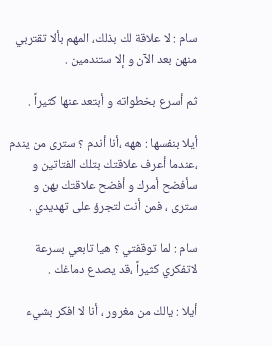سام : لا علاقة لك بذلك، المهم بألا تقتربي منهن بعد الآن و إلا ستندمين .

ثم أسرع بخطواته و أبتعد عنها كثيراً .

أيلا بنفسها : ههه ،أنا أندم ؟ سترى من يندم ،عندما أعرف علاقتك بتلك الفتاتين و سأفضح أمرك و أفضح علاقتك بهن و سترى ، فمن أنت لتجرؤ على تهديدي .

سام : لما توقفتي ؟ هيا تابعي بسرعة لاتفكري كثيراً ،قد يصدع دماغك .

أيلا : يالك من مغرور ، أنا لا افكر بشيء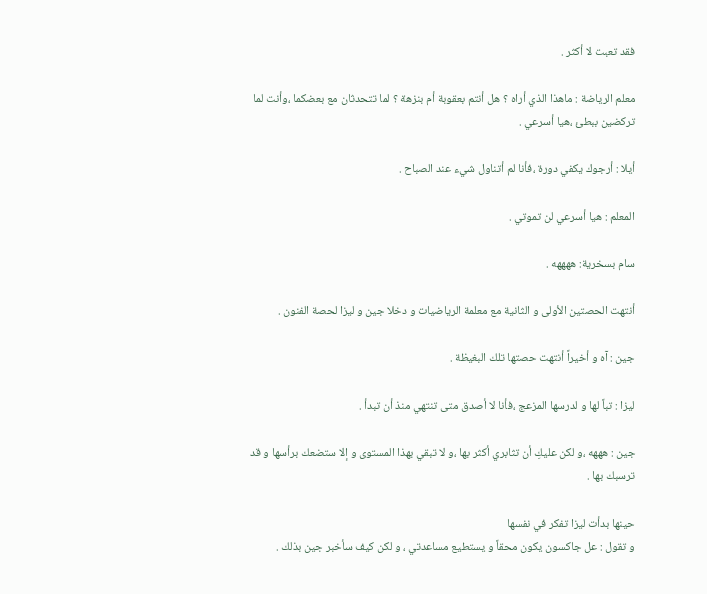فقد تعبت لا أكثر .

معلم الرياضة : ماهذا الذي أراه ؟ هل أنتم بعقوبة أم بنزهة ؟ لما تتحدثان مع بعضكما ،وأنت لما تركضين ببطئ ،هيا أسرعي .

أيلا : أرجوك يكفي دورة ،فأنا لم أتناول شيء عند الصباح .

المعلم : هيا أسرعي لن تموتي .

سام بسخرية: ههههه .

أنتهت الحصتين الأولى و الثانية مع معلمة الرياضيات و دخلا جين و ليزا لحصة الفنون .

جين : آه و أخيراً أنتهت حصتها تلك البغيظة .

ليزا : تباً لها و لدرسها المزعج ،فأنا لا أصدق متى تنتهي منذ أن تبدأ .

جين : هههه ،و لكن عليكِ أن تثابري أكثر بها ،و لا تبقي بهذا المستوى و إلا ستضعك برأسها و قد ترسبك بها .

حينها بدأت ليزا تفكر في نفسها
و تقول : عل جاكسون يكون محقاً و يستطيع مساعدتي ، و لكن كيف سأخبر جين بذلك .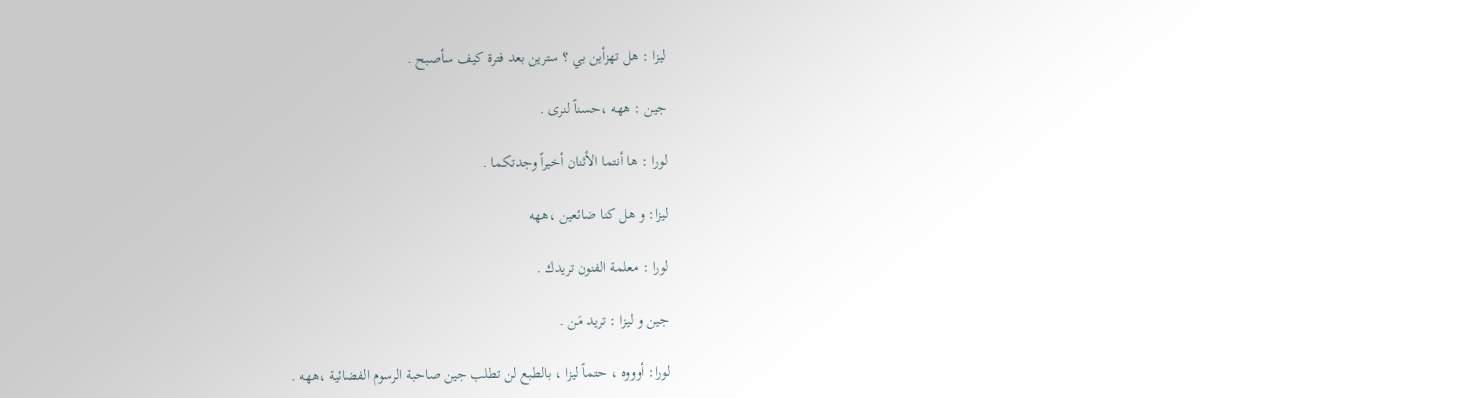ليزا : هل تهزأين بي ؟ سترين بعد فترة كيف سأصبح .

جين : ههه ،حسناً لنرى .

لورا : ها أنتما الأثنان أخيراً وجدتكما .

ليزا: و هل كنا ضائعين ،ههه

لورا : معلمة الفنون تريدك .

جين و ليزا : تريد مَن .

لورا: أوووه ، حتماً ليزا ، بالطبع لن تطلب جين صاحبة الرسوم الفضائية ،ههه .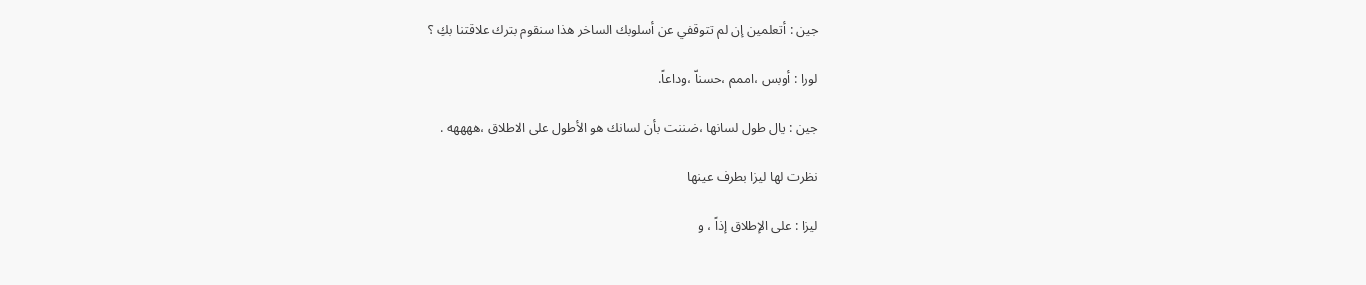جين : أتعلمين إن لم تتوقفي عن أسلوبك الساخر هذا سنقوم بترك علاقتنا بكِ ؟

لورا : أوبس ،اممم ،حسناّ ،وداعاً.

جين : يال طول لسانها ،ضننت بأن لسانك هو الأطول على الاطلاق ،ههههه .

نظرت لها ليزا بطرف عينها

ليزا : على الإطلاق إذاً ، و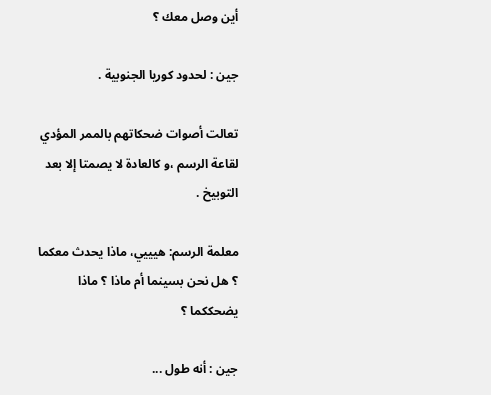أين وصل معك ؟

جين : لحدود كوريا الجنوبية .

تعالت أصوات ضحكاتهم بالممر المؤدي لقاعة الرسم ،و كالعادة لا يصمتا إلا بعد التوبيخ .

معلمة الرسم: هيييي، ماذا يحدث معكما ؟ هل نحن بسينما أم ماذا ؟ ماذا يضحككما ؟

جين : أنه طول ...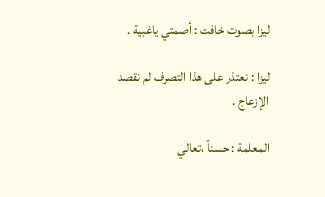ليزا بصوت خافت : أصمتي ياغبية .

ليزا : نعتذر على هذا التصرف لم نقصد الإزعاج .

المعلمة : حسناً ،تعالي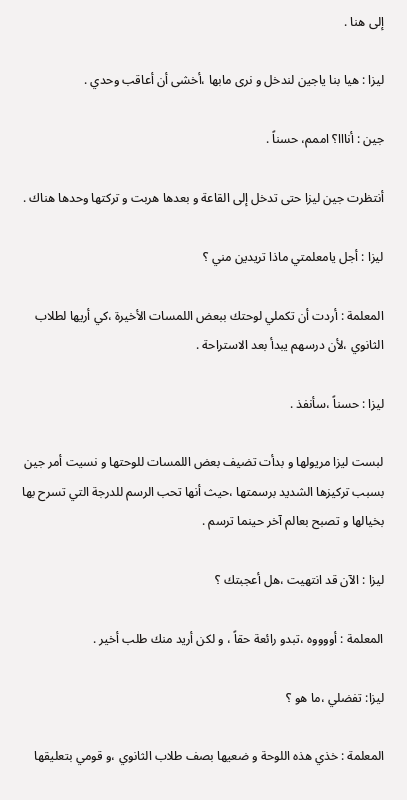إلى هنا .

ليزا : هيا بنا ياجين لندخل و نرى مابها ،أخشى أن أعاقب وحدي .

جين : أنااا؟ اممم، حسناً .

أنتظرت جين ليزا حتى تدخل إلى القاعة و بعدها هربت و تركتها وحدها هناك .

ليزا : أجل يامعلمتي ماذا تريدين مني ؟

المعلمة : أردت أن تكملي لوحتك ببعض اللمسات الأخيرة ،كي أريها لطلاب الثانوي ،لأن درسهم يبدأ بعد الاستراحة .

ليزا : حسناً ،سأنفذ .

لبست ليزا مريولها و بدأت تضيف بعض اللمسات للوحتها و نسيت أمر جين بسبب تركيزها الشديد برسمتها ،حيث أنها تحب الرسم للدرجة التي تسرح بها بخيالها و تصبح بعالم آخر حينما ترسم .

ليزا : الآن قد انتهيت ،هل أعجبتك ؟

المعلمة : أووووه ،تبدو رائعة حقاً ، و لكن أريد منك طلب أخير .

ليزا: تفضلي ،ما هو ؟

المعلمة : خذي هذه اللوحة و ضعيها بصف طلاب الثانوي ،و قومي بتعليقها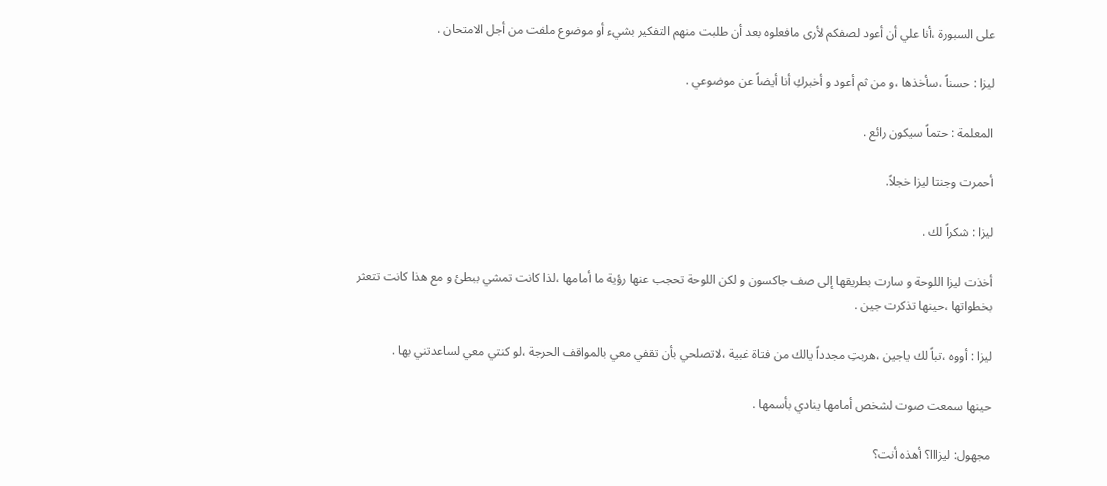على السبورة ،أنا علي أن أعود لصفكم لأرى مافعلوه بعد أن طلبت منهم التفكير بشيء أو موضوع ملفت من أجل الامتحان .

ليزا : حسناً ،سأخذها ،و من ثم أعود و أخبركِ أنا أيضاً عن موضوعي .

المعلمة : حتماً سيكون رائع .

أحمرت وجنتا ليزا خجلاً.

ليزا : شكراً لك .

أخذت ليزا اللوحة و سارت بطريقها إلى صف جاكسون و لكن اللوحة تحجب عنها رؤية ما أمامها ،لذا كانت تمشي ببطئ و مع هذا كانت تتعثر بخطواتها ،حينها تذكرت جين .

ليزا : أووه ،تباً لك ياجين ،هربتِ مجدداً يالك من فتاة غبية ،لاتصلحي بأن تقفي معي بالمواقف الحرجة ،لو كنتي معي لساعدتني بها .

حينها سمعت صوت لشخص أمامها ينادي بأسمها .

مجهول: ليزااا؟ أهذه أنت؟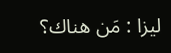ليزا : مَن هناك؟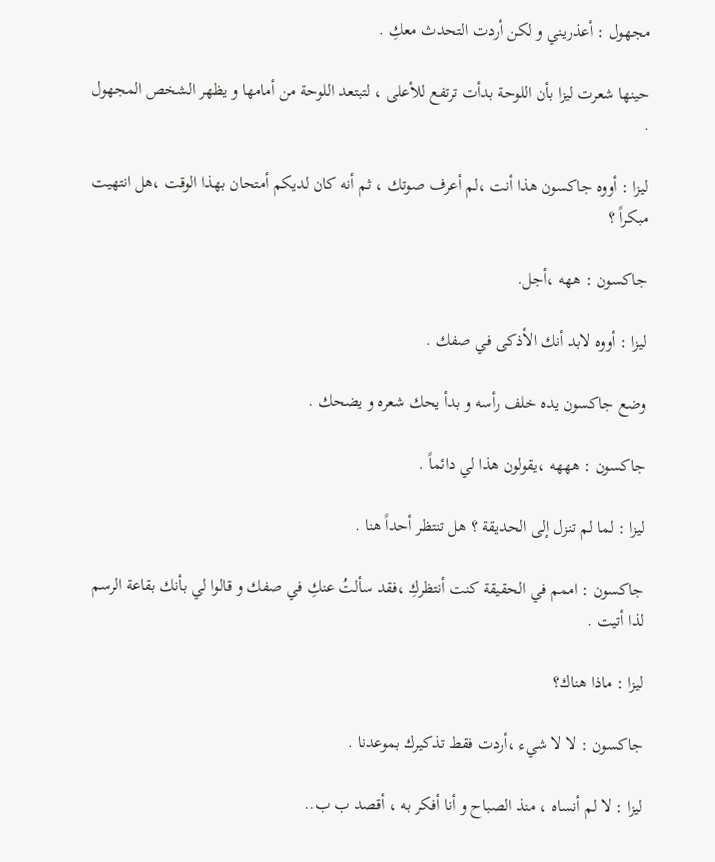مجهول : أعذريني و لكن أردت التحدث معكِ .

حينها شعرت ليزا بأن اللوحة بدأت ترتفع للأعلى ، لتبتعد اللوحة من أمامها و يظهر الشخص المجهول .

ليزا : أووه جاكسون هذا أنت ،لم أعرف صوتك ، ثم أنه كان لديكم أمتحان بهذا الوقت ،هل انتهيت مبكراً ؟

جاكسون : ههه ،أجل.

ليزا : أووه لابد أنك الأذكى في صفك .

وضع جاكسون يده خلف رأسه و بدأ يحك شعره و يضحك .

جاكسون : هههه ،يقولون هذا لي دائماً .

ليزا : لما لم تنزل إلى الحديقة ؟ هل تنتظر أحداً هنا .

جاكسون : اممم في الحقيقة كنت أنتظركِ ،فقد سألتُ عنكِ في صفك و قالوا لي بأنك بقاعة الرسم لذا أتيت .

ليزا : ماذا هناك؟

جاكسون : لا لا شيء ،أردت فقط تذكيرك بموعدنا .

ليزا : لا لم أنساه ، منذ الصباح و أنا أفكر به ، أقصد ب ب..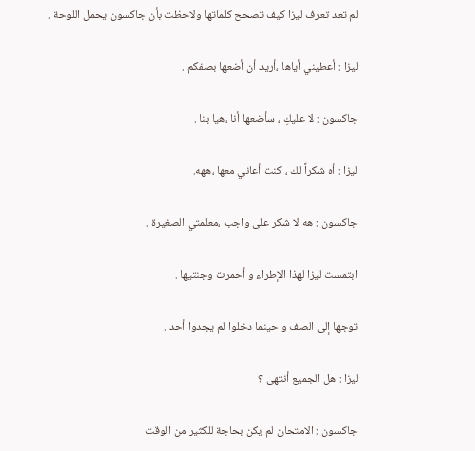لم تعد تعرف ليزا كيف تصحح كلماتها ولاحظت بأن جاكسون يحمل اللوحة .

ليزا : أعطيني أياها ،أريد أن أضعها بصفكم .

جاكسون : لا عليكِ ، سأضعها أنا ،هيا بنا .

ليزا : أه شكراً لك ، كنت أعاني معها ،ههه.

جاكسون : هه لا شكر على واجب ،معلمتي الصغيرة .

ابتمست ليزا لهذا الإطراء و أحمرت وجنتيها .

توجها إلى الصف و حينما دخلوا لم يجدوا أحد .

ليزا : هل الجميع أنتهى ؟

جاكسون : الامتحان لم يكن بحاجة للكثير من الوقت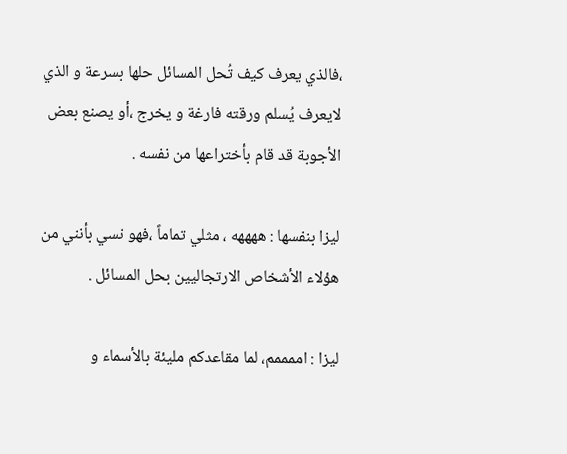،فالذي يعرف كيف تُحل المسائل حلها بسرعة و الذي لايعرف يُسلم ورقته فارغة و يخرج ،أو يصنع بعض الأجوبة قد قام بأختراعها من نفسه .

ليزا بنفسها : ههههه ، مثلي تماماً ،فهو نسي بأنني من هؤلاء الأشخاص الارتجاليين بحل المسائل .

ليزا : اممممم، لما مقاعدكم مليئة بالأسماء و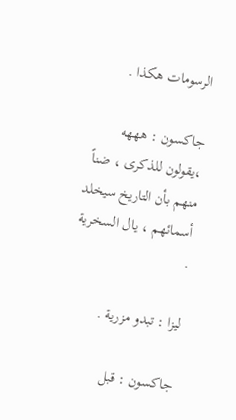الرسومات هكذا .

جاكسون : هههه ،يقولون للذكرى ، ضناً منهم بأن التاريخ سيخلد أسمائهم ، يال السخرية .

ليزا : تبدو مزرية .

جاكسون : قبل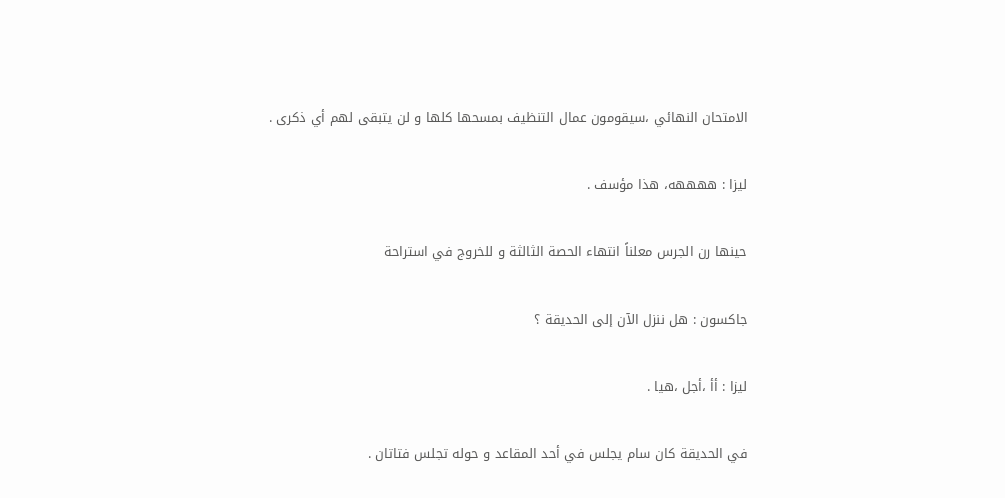الامتحان النهائي ،سيقومون عمال التنظيف بمسحها كلها و لن يتبقى لهم أي ذكرى .

ليزا : ههههه، هذا مؤسف .

حينها رن الجرس معلناً انتهاء الحصة الثالثة و للخروج في استراحة

جاكسون : هل ننزل الآن إلى الحديقة ؟

ليزا : أأ ،أجل ،هيا .

في الحديقة كان سام يجلس في أحد المقاعد و حوله تجلس فتاتان .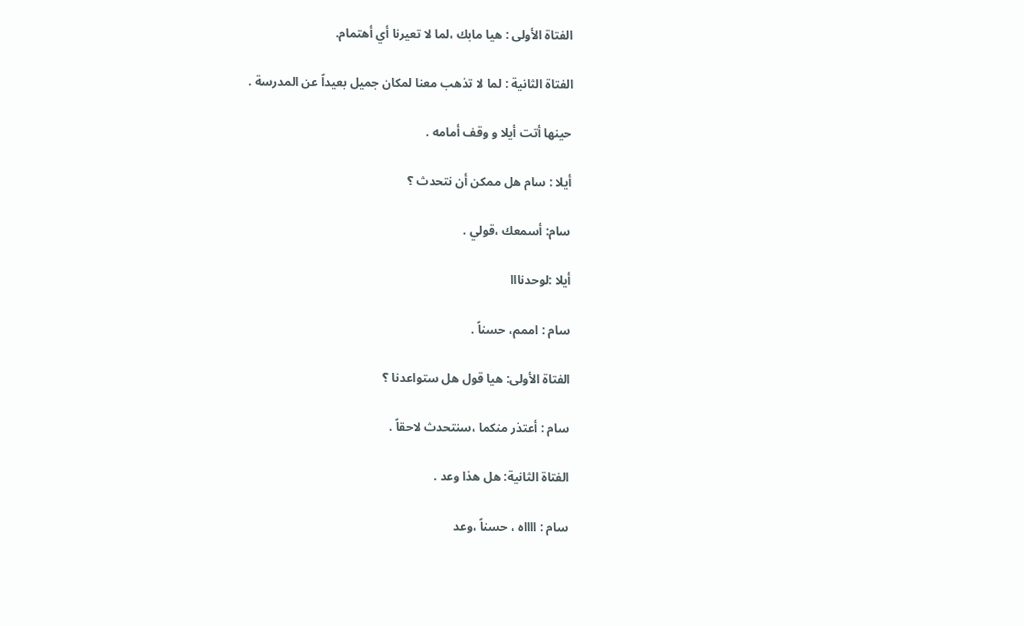الفتاة الأولى : هيا مابك ،لما لا تعيرنا أي أهتمام.

الفتاة الثانية : لما لا تذهب معنا لمكان جميل بعيداً عن المدرسة .

حينها أتت أيلا و وقف أمامه .

أيلا : سام هل ممكن أن نتحدث ؟

سام: أسمعك ،قولي .

أيلا :لوحدنااا

سام : اممم، حسناً .

الفتاة الأولى: هيا قول هل ستواعدنا ؟

سام : أعتذر منكما ،سنتحدث لاحقاً .

الفتاة الثانية: هل هذا وعد .

سام : ااااه ، حسناً ،وعد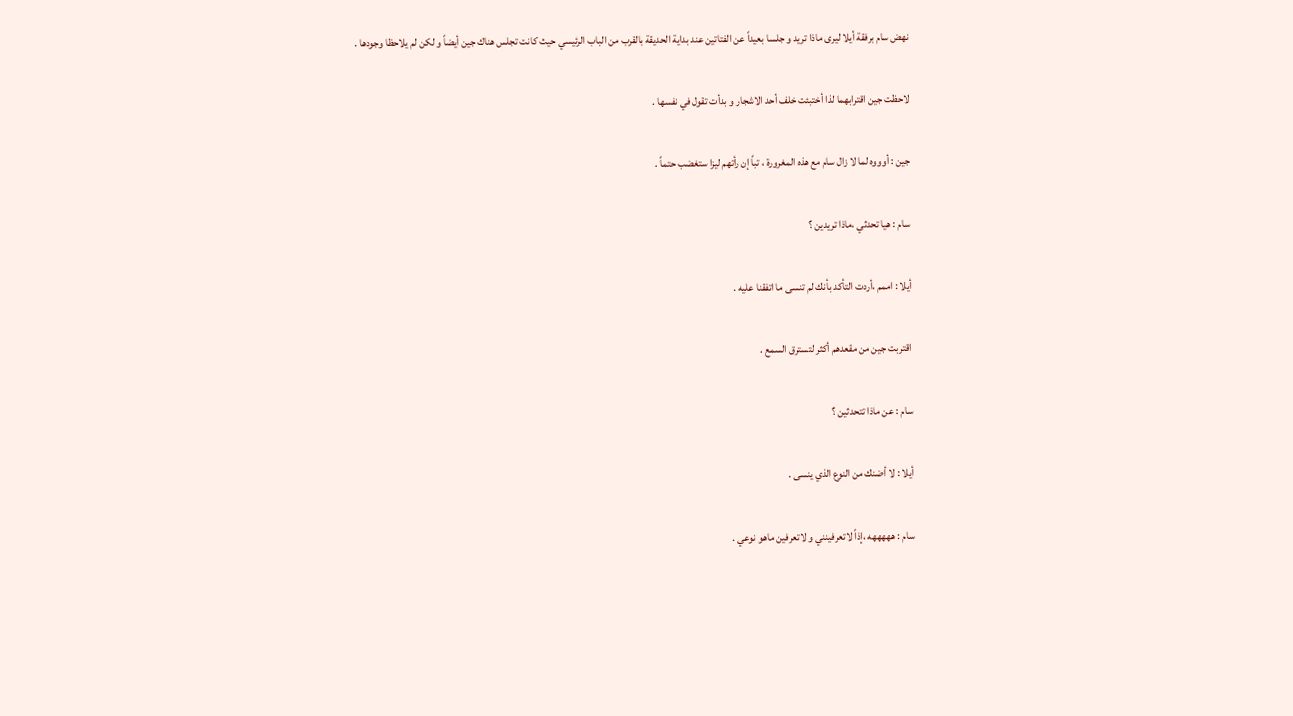نهض سام برفقة أيلا ليرى ماذا تريد و جلسا بعيداً عن الفتاتين عند بداية الحديقة بالقرب من الباب الرئيسي حيث كانت تجلس هناك جين أيضاً و لكن لم يلاحظا وجودها .

لاحظت جين اقترابهما لذا أختبئت خلف أحد الاشجار و بدأت تقول في نفسها .

جين : أوووه لما لا زال سام مع هذه المغرورة ، تباً إن رأتهم ليزا ستغضب حتماً .

سام : هيا تحدثي ،ماذا تريدين ؟

أيلا : اممم ،أردت التأكد بأنك لم تنسى ما اتفقنا عليه .

اقتربت جين من مقعدهم أكثر لتسترق السمع .

سام : عن ماذا تتحدثين ؟

أيلا : لا أضنك من النوع الذي ينسى .

سام : هههههه ،إذاً لاتعرفينني و لاتعرفين ماهو نوعي .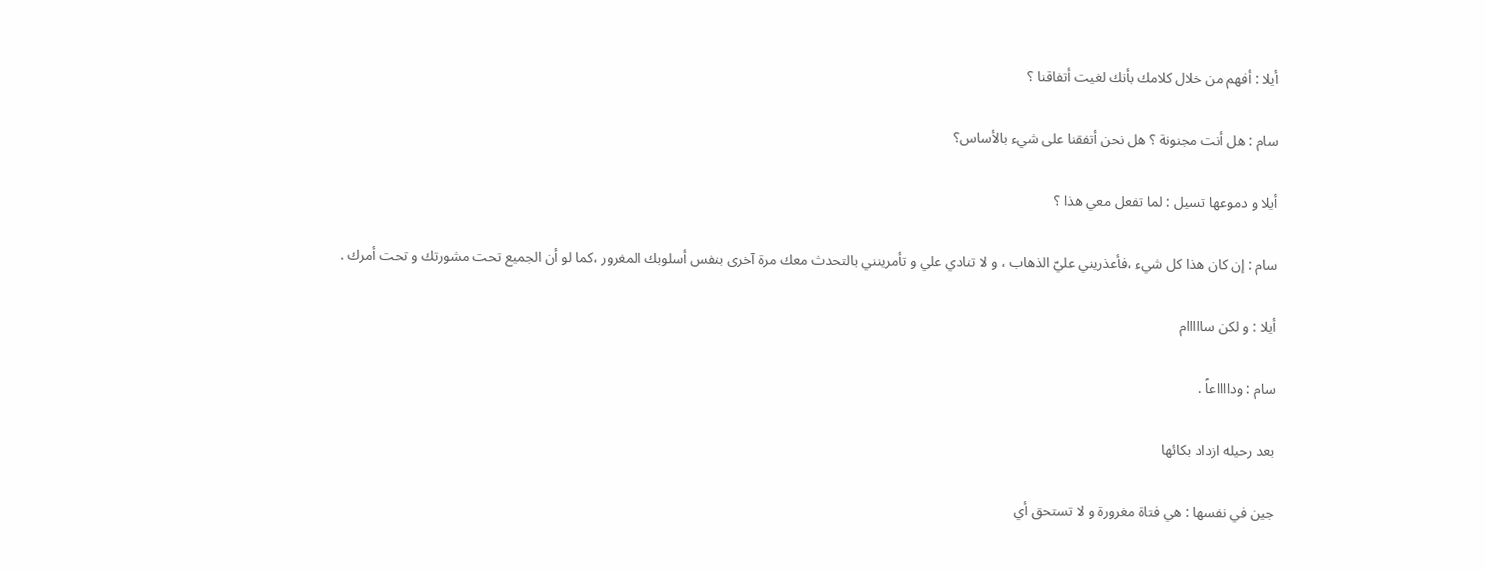أيلا : أفهم من خلال كلامك بأنك لغيت أتفاقنا ؟

سام : هل أنت مجنونة ؟ هل نحن أتفقنا على شيء بالأساس؟

أيلا و دموعها تسيل : لما تفعل معي هذا ؟

سام : إن كان هذا كل شيء ،فأعذريني عليّ الذهاب ، و لا تنادي علي و تأمرينني بالتحدث معك مرة آخرى بنفس أسلوبك المغرور ،كما لو أن الجميع تحت مشورتك و تحت أمرك .

أيلا : و لكن سااااام

سام : ودااااعاً .

بعد رحيله ازداد بكائها

جين في نفسها : هي فتاة مغرورة و لا تستحق أي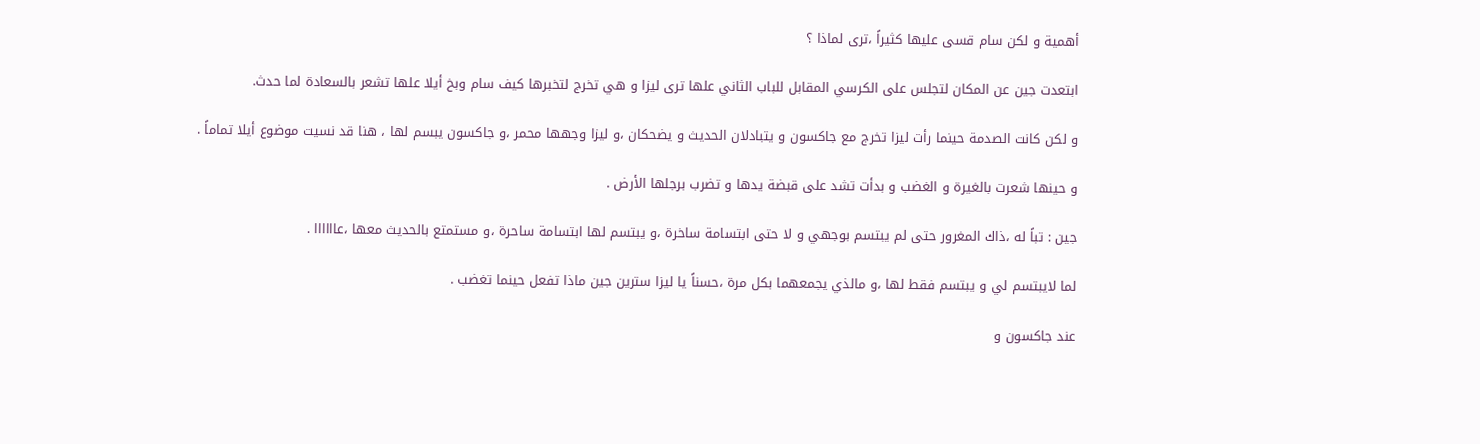أهمية و لكن سام قسى عليها كثيراً ،ترى لماذا ؟

ابتعدت جين عن المكان لتجلس على الكرسي المقابل للباب الثاني علها ترى ليزا و هي تخرج لتخبرها كيف سام وبخ أيلا علها تشعر بالسعادة لما حدث.

و لكن كانت الصدمة حينما رأت ليزا تخرج مع جاكسون و يتبادلان الحديث و يضحكان ،و ليزا وجهها محمر ،و جاكسون يبسم لها ، هنا قد نسيت موضوع أيلا تماماً .

و حينها شعرت بالغيرة و الغضب و بدأت تشد على قبضة يدها و تضرب برجلها الأرض .

جين : تباً له ،ذاك المغرور حتى لم يبتسم بوجهي و لا حتى ابتسامة ساخرة ،و يبتسم لها ابتسامة ساحرة ،و مستمتع بالحديث معها ،عاااااا .

لما لايبتسم لي و يبتسم فقط لها ،و مالذي يجمعهما بكل مرة ،حسناً يا ليزا سترين جين ماذا تفعل حينما تغضب .

عند جاكسون و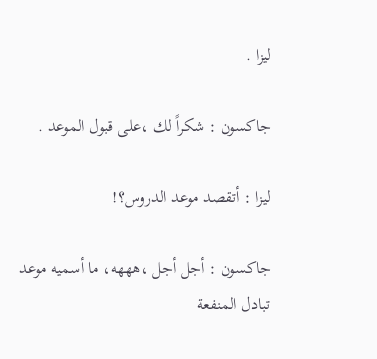ليزا .

جاكسون : شكراً لك ،على قبول الموعد .

ليزا : أتقصد موعد الدروس؟!

جاكسون : أجل أجل ،هههه، ما أسميه موعد تبادل المنفعة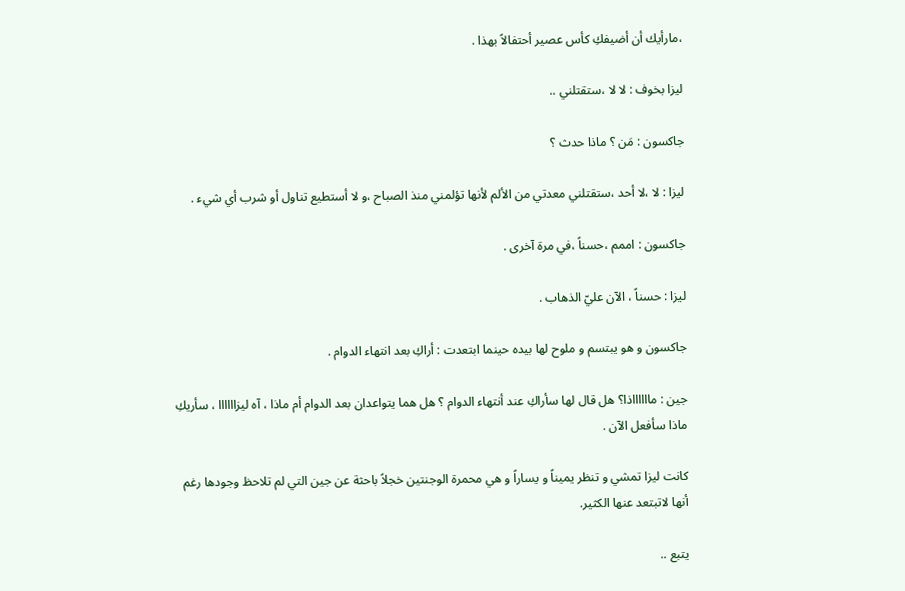،مارأيك أن أضيفكِ كأس عصير أحتفالاً بهذا .

ليزا بخوف : لا لا ،ستقتلني ..

جاكسون : مَن ؟ ماذا حدث ؟

ليزا : لا ،لا أحد ،ستقتلني معدتي من الألم لأنها تؤلمني منذ الصباح ،و لا أستطيع تناول أو شرب أي شيء .

جاكسون : اممم ،حسناً ،في مرة آخرى .

ليزا : حسناً ، الآن عليّ الذهاب .

جاكسون و هو يبتسم و ملوح لها بيده حينما ابتعدت : أراكِ بعد انتهاء الدوام .

جين : مااااااذا؟ هل قال لها سأراكِ عند أنتهاء الدوام ؟ هل هما يتواعدان بعد الدوام أم ماذا ، آه ليزاااااا ، سأريكِ ماذا سأفعل الآن .

كانت ليزا تمشي و تنظر يميناً و يساراً و هي محمرة الوجنتين خجلاً باحثة عن جين التي لم تلاحظ وجودها رغم أنها لاتبتعد عنها الكثير.

يتبع ..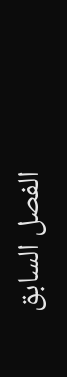الفصل السابق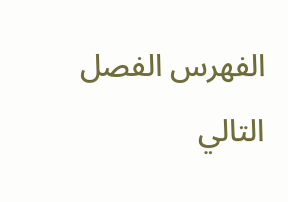الفهرس الفصل التالي